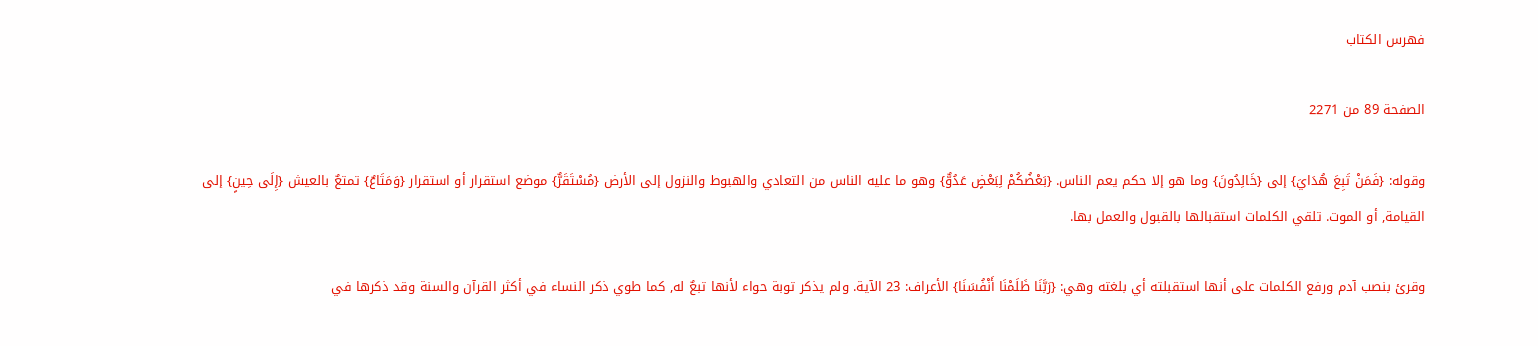فهرس الكتاب

الصفحة 89 من 2271

وقوله: {فَمَنْ تَبِعَ هُدَايَ} إلى {خَالِدُونَ} وما هو إلا حكم يعم الناس. {بَعْضُكُمْ لِبَعْضٍ عَدُوٌّ} وهو ما عليه الناس من التعادي والهبوط والنزول إلى الأرض {مُسْتَقَرٌّ} موضع استقرار أو استقرار {وَمَتَاعٌ} تمتعٌ بالعيش {إِلَى حِينٍ} إلى القيامة, أو الموت. تلقي الكلمات استقبالها بالقبول والعمل بها.

وقرئ بنصب آدم ورفع الكلمات على أنها استقبلته أي بلغته وهي: {رَبَّنَا ظَلَمْنَا أَنْفُسَنَا} الأعراف: 23 الآية. ولم يذكر توبة حواء لأنها تبعٌ له, كما طوي ذكر النساء في أكثر القرآن والسنة وقد ذكرها في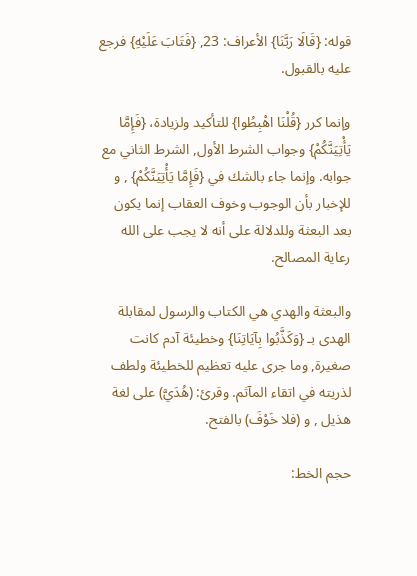قوله: {قَالَا رَبَّنَا} الأعراف: 23, {فَتَابَ عَلَيْهِ} فرجع عليه بالقبول.

وإنما كرر {قُلْنَا اهْبِطُوا} للتأكيد ولزيادة، {فَإِمَّا يَأْتِيَنَّكُمْ} وجواب الشرط الأول, الشرط الثاني مع جوابه. وإنما جاء بالشك في {فَإِمَّا يَأْتِيَنَّكُمْ} , و للإخبار بأن الوجوب وخوف العقاب إنما يكون بعد البعثة وللدلالة على أنه لا يجب على الله رعاية المصالح.

والبعثة والهدي هي الكتاب والرسول لمقابلة الهدى بـ {وَكَذَّبُوا بِآيَاتِنَا} وخطيئة آدم كانت صغيرة, وما جرى عليه تعظيم للخطيئة ولطف لذريته في اتقاء المآثم. وقرئ: (هُدَيَّ) على لغة هذيل , و (فلا خَوْفَ) بالفتح.

حجم الخط: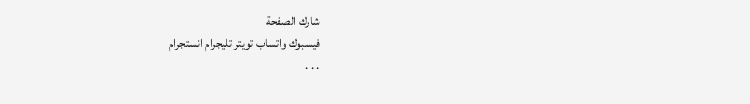شارك الصفحة
فيسبوك واتساب تويتر تليجرام انستجرام
. . .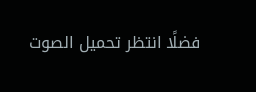فضلًا انتظر تحميل الصوت